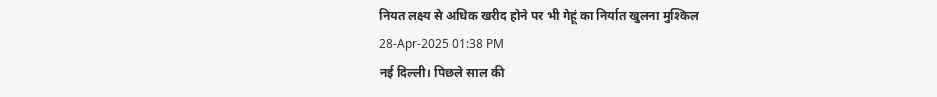नियत लक्ष्य से अधिक खरीद होने पर भी गेहूं का निर्यात खुलना मुश्किल
28-Apr-2025 01:38 PM
नई दिल्ली। पिछले साल की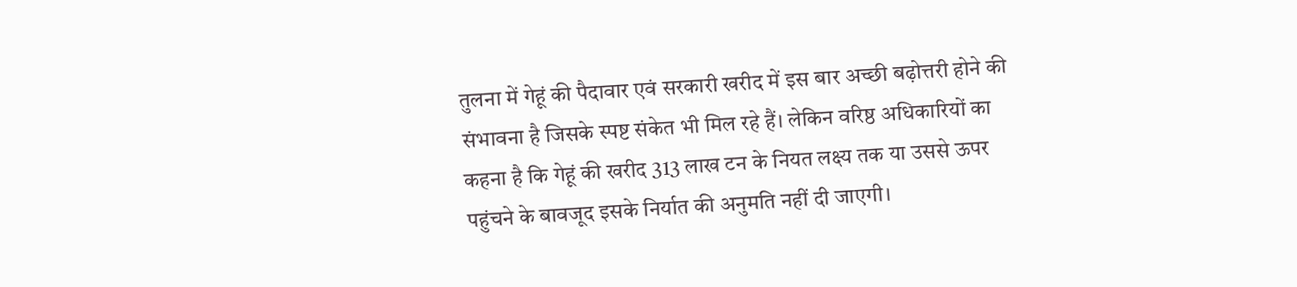तुलना में गेहूं की पैदावार एवं सरकारी खरीद में इस बार अच्छी बढ़ोत्तरी होने की संभावना है जिसके स्पष्ट संकेत भी मिल रहे हैं। लेकिन वरिष्ठ अधिकारियों का कहना है कि गेहूं की खरीद 313 लाख टन के नियत लक्ष्य तक या उससे ऊपर पहुंचने के बावजूद इसके निर्यात की अनुमति नहीं दी जाएगी।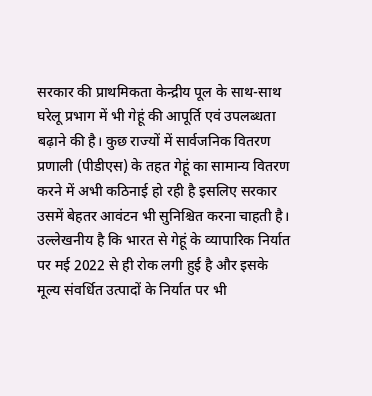सरकार की प्राथमिकता केन्द्रीय पूल के साथ-साथ घरेलू प्रभाग में भी गेहूं की आपूर्ति एवं उपलब्धता बढ़ाने की है। कुछ राज्यों में सार्वजनिक वितरण प्रणाली (पीडीएस) के तहत गेहूं का सामान्य वितरण करने में अभी कठिनाई हो रही है इसलिए सरकार उसमें बेहतर आवंटन भी सुनिश्चित करना चाहती है।
उल्लेखनीय है कि भारत से गेहूं के व्यापारिक निर्यात पर मई 2022 से ही रोक लगी हुई है और इसके मूल्य संवर्धित उत्पादों के निर्यात पर भी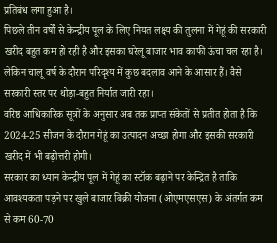प्रतिबंध लगा हुआ है।
पिछले तीन वर्षों से केन्द्रीय पूल के लिए नियत लक्ष्य की तुलना में गेहूं की सरकारी खरीद बहुत कम हो रही है और इसका घरेलू बाजार भाव काफी ऊंचा चल रहा है। लेकिन चालू वर्ष के दौरान परिदृश्य में कुछ बदलाव आने के आसार हैं। वैसे सरकारी स्तर पर थोड़ा-बहुत निर्यात जारी रहा।
वरिष्ठ आधिकारिक सूत्रों के अनुसार अब तक प्राप्त संकेतों से प्रतीत होता है कि 2024-25 सीजन के दौरान गेहूं का उत्पादन अच्छा होगा और इसकी सरकारी खरीद में भी बढ़ोत्तरी होगी।
सरकार का ध्यान केन्द्रीय पूल में गेहूं का स्टॉक बढ़ाने पर केन्द्रित है ताकि आवश्यकता पड़ने पर खुले बाजार बिक्री योजना (ओएमएसएस) के अंतर्गत कम से कम 60-70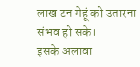लाख टन गेहूं को उतारना संभव हो सके।
इसके अलावा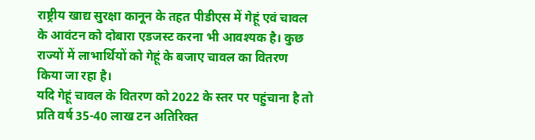राष्ट्रीय खाद्य सुरक्षा कानून के तहत पीडीएस में गेहूं एवं चावल के आवंटन को दोबारा एडजस्ट करना भी आवश्यक है। कुछ राज्यों में लाभार्थियों को गेहूं के बजाए चावल का वितरण किया जा रहा है।
यदि गेहूं चावल के वितरण को 2022 के स्तर पर पहुंचाना है तो प्रति वर्ष 35-40 लाख टन अतिरिक्त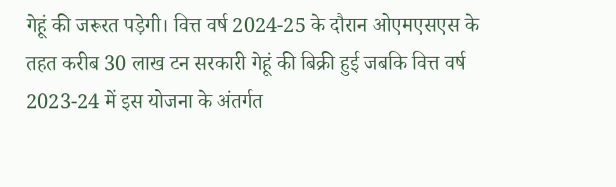गेहूं की जरूरत पड़ेगी। वित्त वर्ष 2024-25 के दौरान ओएमएसएस के तहत करीब 30 लाख टन सरकारी गेहूं की बिक्री हुई जबकि वित्त वर्ष 2023-24 में इस योजना के अंतर्गत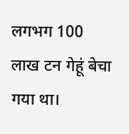लगभग 100 लाख टन गेहूं बेचा गया था।